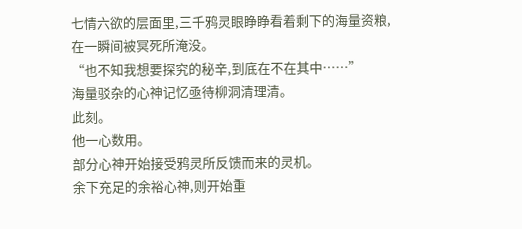七情六欲的层面里,三千鸦灵眼睁睁看着剩下的海量资粮,在一瞬间被冥死所淹没。
“也不知我想要探究的秘辛,到底在不在其中……”
海量驳杂的心神记忆亟待柳洞清理清。
此刻。
他一心数用。
部分心神开始接受鸦灵所反馈而来的灵机。
余下充足的余裕心神,则开始重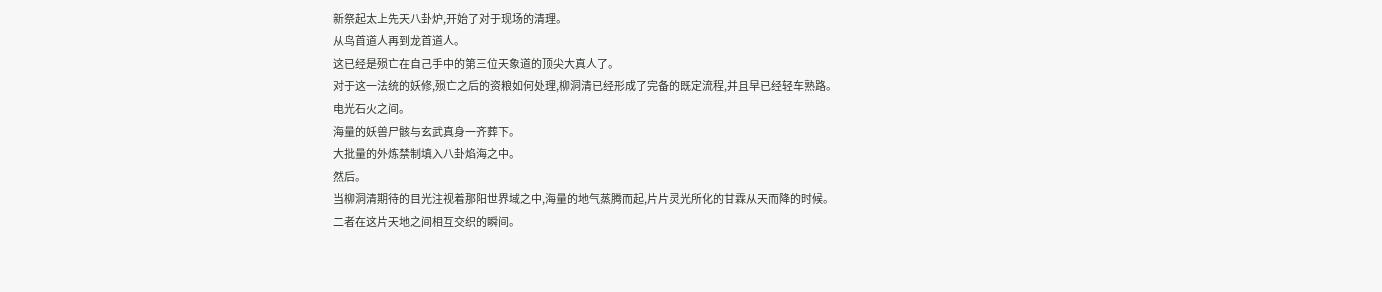新祭起太上先天八卦炉,开始了对于现场的清理。
从鸟首道人再到龙首道人。
这已经是殒亡在自己手中的第三位天象道的顶尖大真人了。
对于这一法统的妖修,殒亡之后的资粮如何处理,柳洞清已经形成了完备的既定流程,并且早已经轻车熟路。
电光石火之间。
海量的妖兽尸骸与玄武真身一齐葬下。
大批量的外炼禁制填入八卦焰海之中。
然后。
当柳洞清期待的目光注视着那阳世界域之中,海量的地气蒸腾而起,片片灵光所化的甘霖从天而降的时候。
二者在这片天地之间相互交织的瞬间。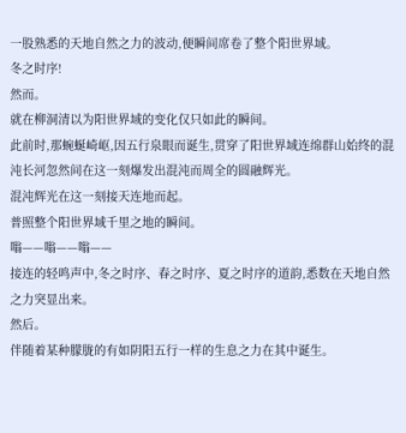一股熟悉的天地自然之力的波动,便瞬间席卷了整个阳世界域。
冬之时序!
然而。
就在柳洞清以为阳世界域的变化仅只如此的瞬间。
此前时,那蜿蜒崎岖,因五行泉眼而诞生,贯穿了阳世界域连绵群山始终的混沌长河忽然间在这一刻爆发出混沌而周全的圆融辉光。
混沌辉光在这一刻接天连地而起。
普照整个阳世界域千里之地的瞬间。
嗡——嗡——嗡——
接连的轻鸣声中,冬之时序、春之时序、夏之时序的道韵,悉数在天地自然之力突显出来。
然后。
伴随着某种朦胧的有如阴阳五行一样的生息之力在其中诞生。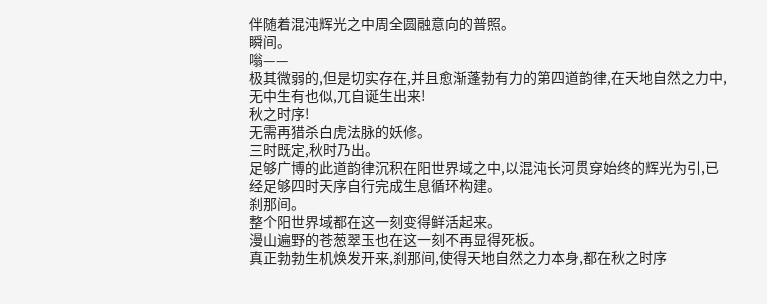伴随着混沌辉光之中周全圆融意向的普照。
瞬间。
嗡——
极其微弱的,但是切实存在,并且愈渐蓬勃有力的第四道韵律,在天地自然之力中,无中生有也似,兀自诞生出来!
秋之时序!
无需再猎杀白虎法脉的妖修。
三时既定,秋时乃出。
足够广博的此道韵律沉积在阳世界域之中,以混沌长河贯穿始终的辉光为引,已经足够四时天序自行完成生息循环构建。
刹那间。
整个阳世界域都在这一刻变得鲜活起来。
漫山遍野的苍葱翠玉也在这一刻不再显得死板。
真正勃勃生机焕发开来,刹那间,使得天地自然之力本身,都在秋之时序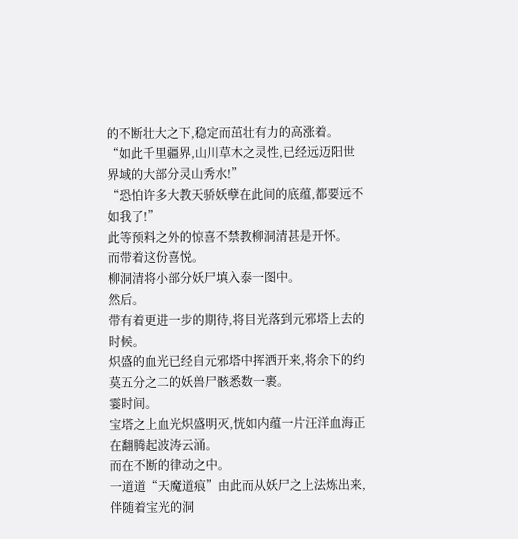的不断壮大之下,稳定而茁壮有力的高涨着。
“如此千里疆界,山川草木之灵性,已经远迈阳世界域的大部分灵山秀水!”
“恐怕许多大教天骄妖孽在此间的底蕴,都要远不如我了!”
此等预料之外的惊喜不禁教柳洞清甚是开怀。
而带着这份喜悦。
柳洞清将小部分妖尸填入泰一图中。
然后。
带有着更进一步的期待,将目光落到元邪塔上去的时候。
炽盛的血光已经自元邪塔中挥洒开来,将余下的约莫五分之二的妖兽尸骸悉数一裹。
霎时间。
宝塔之上血光炽盛明灭,恍如内蕴一片汪洋血海正在翻腾起波涛云涌。
而在不断的律动之中。
一道道“天魔道痕”由此而从妖尸之上法炼出来,伴随着宝光的洞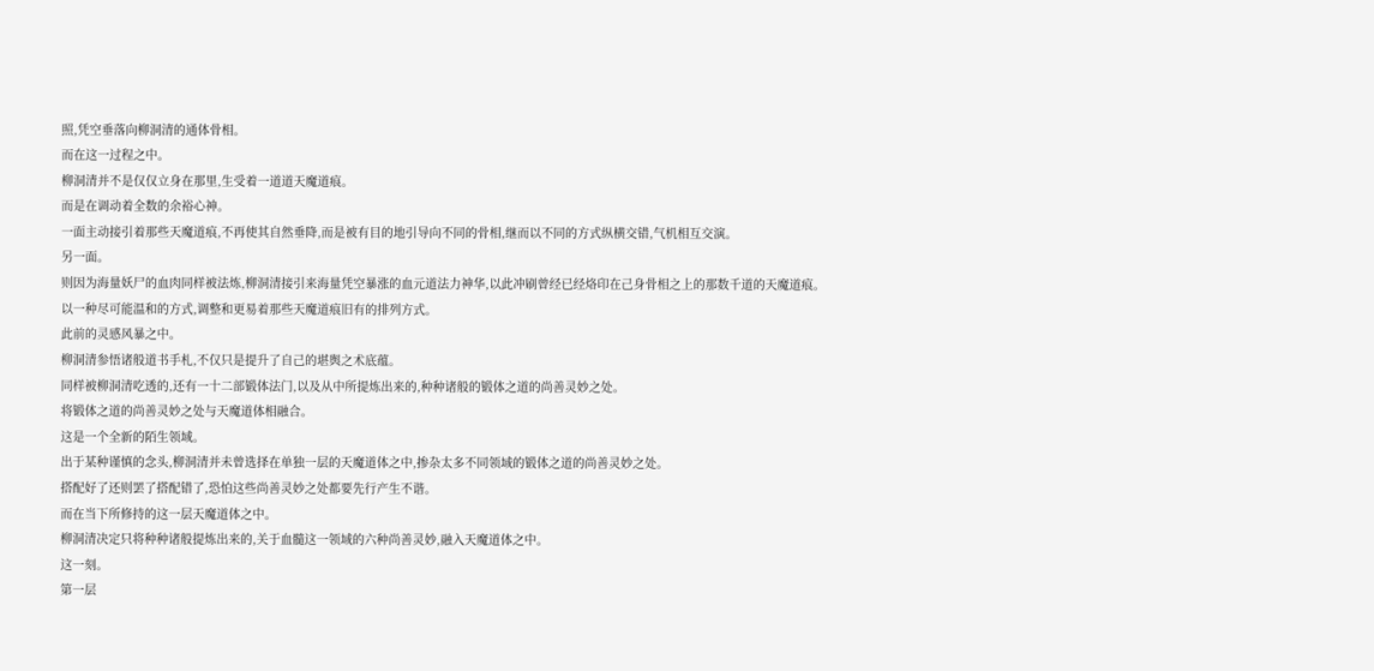照,凭空垂落向柳洞清的通体骨相。
而在这一过程之中。
柳洞清并不是仅仅立身在那里,生受着一道道天魔道痕。
而是在调动着全数的余裕心神。
一面主动接引着那些天魔道痕,不再使其自然垂降,而是被有目的地引导向不同的骨相,继而以不同的方式纵横交错,气机相互交演。
另一面。
则因为海量妖尸的血肉同样被法炼,柳洞清接引来海量凭空暴涨的血元道法力神华,以此冲刷曾经已经烙印在己身骨相之上的那数千道的天魔道痕。
以一种尽可能温和的方式,调整和更易着那些天魔道痕旧有的排列方式。
此前的灵感风暴之中。
柳洞清参悟诸般道书手札,不仅只是提升了自己的堪舆之术底蕴。
同样被柳洞清吃透的,还有一十二部锻体法门,以及从中所提炼出来的,种种诸般的锻体之道的尚善灵妙之处。
将锻体之道的尚善灵妙之处与天魔道体相融合。
这是一个全新的陌生领域。
出于某种谨慎的念头,柳洞清并未曾选择在单独一层的天魔道体之中,掺杂太多不同领域的锻体之道的尚善灵妙之处。
搭配好了还则罢了搭配错了,恐怕这些尚善灵妙之处都要先行产生不谐。
而在当下所修持的这一层天魔道体之中。
柳洞清决定只将种种诸般提炼出来的,关于血髓这一领域的六种尚善灵妙,融入天魔道体之中。
这一刻。
第一层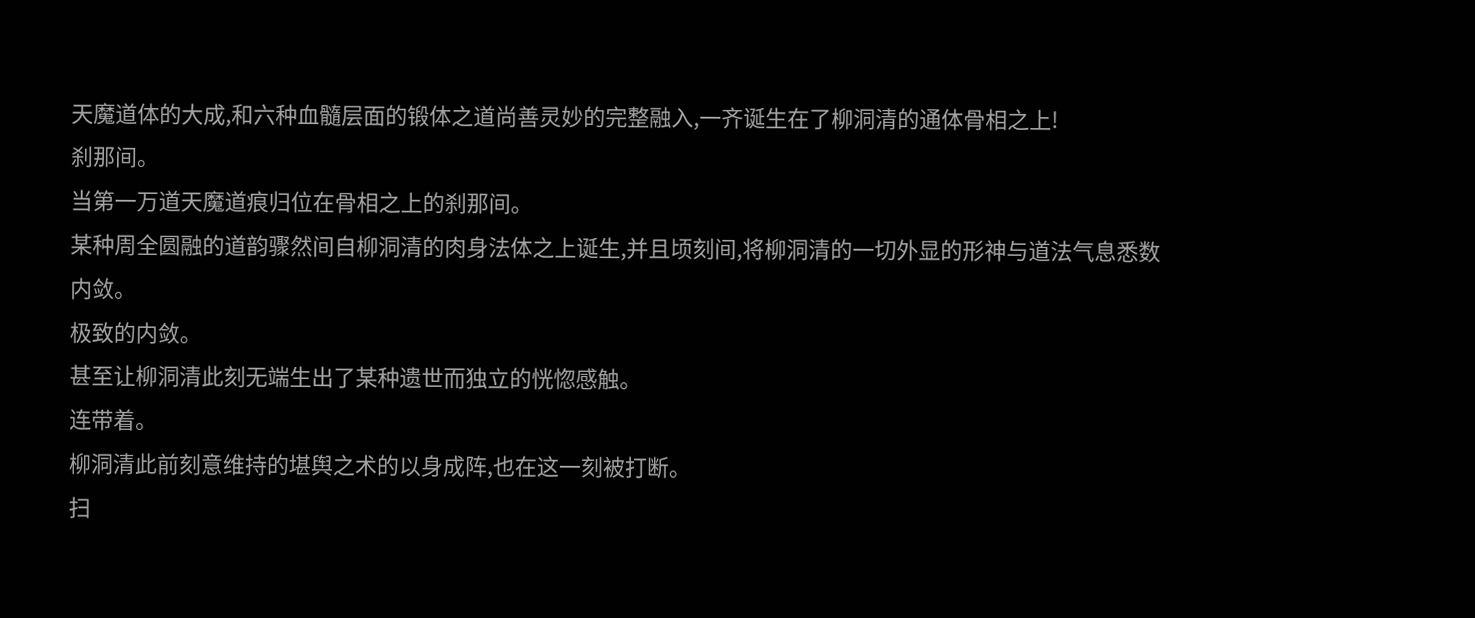天魔道体的大成,和六种血髓层面的锻体之道尚善灵妙的完整融入,一齐诞生在了柳洞清的通体骨相之上!
刹那间。
当第一万道天魔道痕归位在骨相之上的刹那间。
某种周全圆融的道韵骤然间自柳洞清的肉身法体之上诞生,并且顷刻间,将柳洞清的一切外显的形神与道法气息悉数内敛。
极致的内敛。
甚至让柳洞清此刻无端生出了某种遗世而独立的恍惚感触。
连带着。
柳洞清此前刻意维持的堪舆之术的以身成阵,也在这一刻被打断。
扫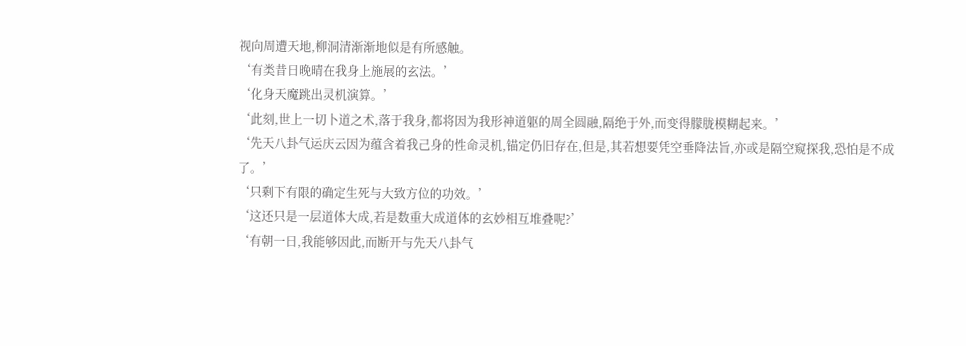视向周遭天地,柳洞清渐渐地似是有所感触。
‘有类昔日晚晴在我身上施展的玄法。’
‘化身天魔跳出灵机演算。’
‘此刻,世上一切卜道之术,落于我身,都将因为我形神道躯的周全圆融,隔绝于外,而变得朦胧模糊起来。’
‘先天八卦气运庆云因为蕴含着我己身的性命灵机,锚定仍旧存在,但是,其若想要凭空垂降法旨,亦或是隔空窥探我,恐怕是不成了。’
‘只剩下有限的确定生死与大致方位的功效。’
‘这还只是一层道体大成,若是数重大成道体的玄妙相互堆叠呢?’
‘有朝一日,我能够因此,而断开与先天八卦气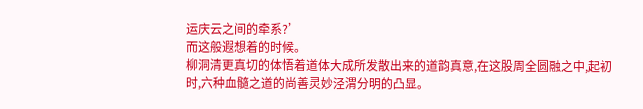运庆云之间的牵系?’
而这般遐想着的时候。
柳洞清更真切的体悟着道体大成所发散出来的道韵真意,在这股周全圆融之中,起初时,六种血髓之道的尚善灵妙泾渭分明的凸显。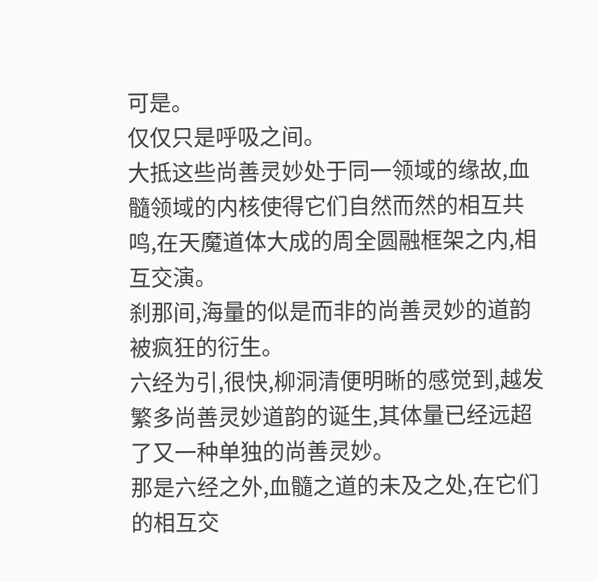可是。
仅仅只是呼吸之间。
大抵这些尚善灵妙处于同一领域的缘故,血髓领域的内核使得它们自然而然的相互共鸣,在天魔道体大成的周全圆融框架之内,相互交演。
刹那间,海量的似是而非的尚善灵妙的道韵被疯狂的衍生。
六经为引,很快,柳洞清便明晰的感觉到,越发繁多尚善灵妙道韵的诞生,其体量已经远超了又一种单独的尚善灵妙。
那是六经之外,血髓之道的未及之处,在它们的相互交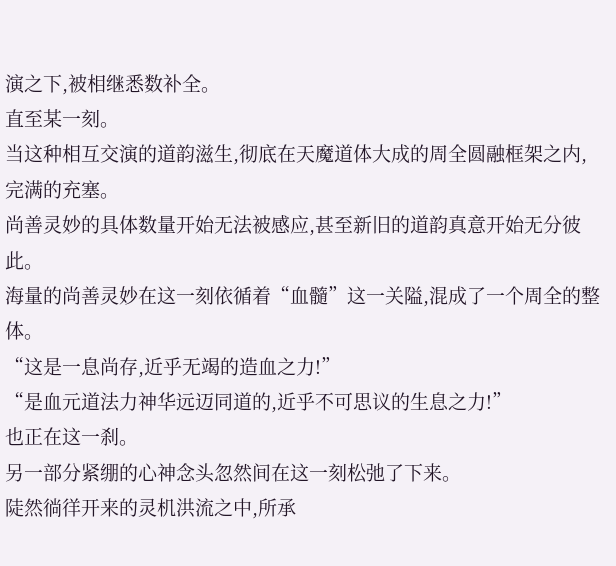演之下,被相继悉数补全。
直至某一刻。
当这种相互交演的道韵滋生,彻底在天魔道体大成的周全圆融框架之内,完满的充塞。
尚善灵妙的具体数量开始无法被感应,甚至新旧的道韵真意开始无分彼此。
海量的尚善灵妙在这一刻依循着“血髓”这一关隘,混成了一个周全的整体。
“这是一息尚存,近乎无竭的造血之力!”
“是血元道法力神华远迈同道的,近乎不可思议的生息之力!”
也正在这一刹。
另一部分紧绷的心神念头忽然间在这一刻松弛了下来。
陡然徜徉开来的灵机洪流之中,所承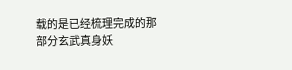载的是已经梳理完成的那部分玄武真身妖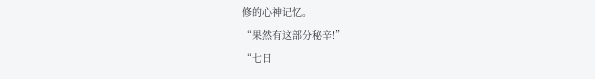修的心神记忆。
“果然有这部分秘辛!”
“七日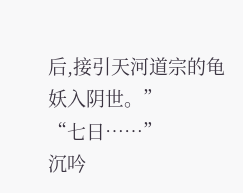后,接引天河道宗的龟妖入阴世。”
“七日……”
沉吟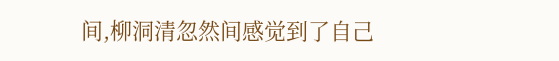间,柳洞清忽然间感觉到了自己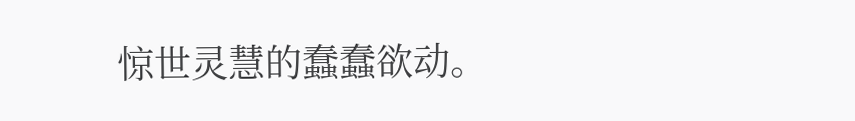惊世灵慧的蠢蠢欲动。